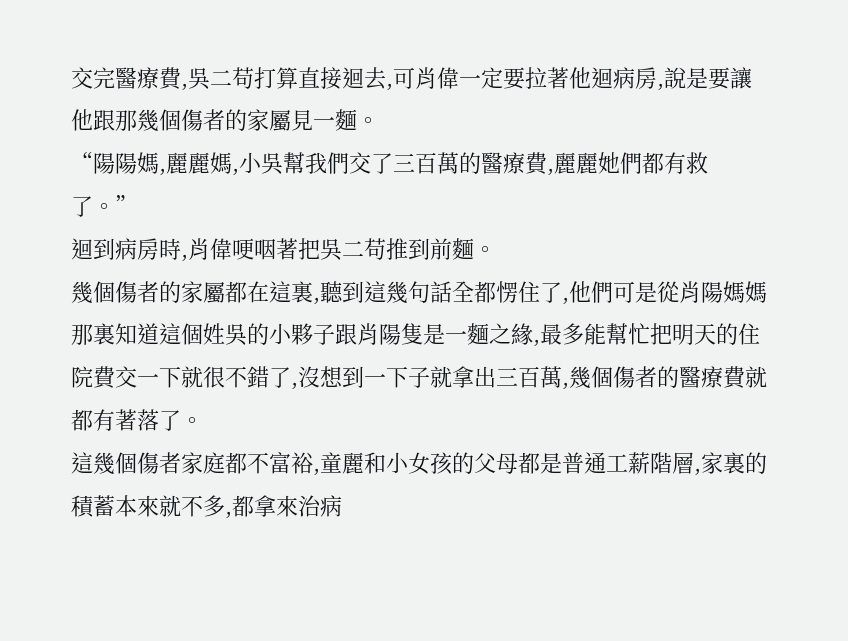交完醫療費,吳二苟打算直接迴去,可肖偉一定要拉著他迴病房,說是要讓他跟那幾個傷者的家屬見一麵。
“陽陽媽,麗麗媽,小吳幫我們交了三百萬的醫療費,麗麗她們都有救了。”
迴到病房時,肖偉哽咽著把吳二苟推到前麵。
幾個傷者的家屬都在這裏,聽到這幾句話全都愣住了,他們可是從肖陽媽媽那裏知道這個姓吳的小夥子跟肖陽隻是一麵之緣,最多能幫忙把明天的住院費交一下就很不錯了,沒想到一下子就拿出三百萬,幾個傷者的醫療費就都有著落了。
這幾個傷者家庭都不富裕,童麗和小女孩的父母都是普通工薪階層,家裏的積蓄本來就不多,都拿來治病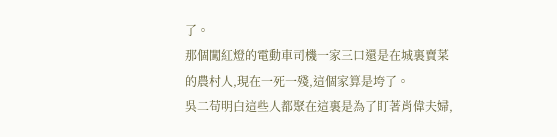了。
那個闖紅燈的電動車司機一家三口還是在城裏賣菜的農村人,現在一死一殘,這個家算是垮了。
吳二苟明白這些人都聚在這裏是為了盯著肖偉夫婦,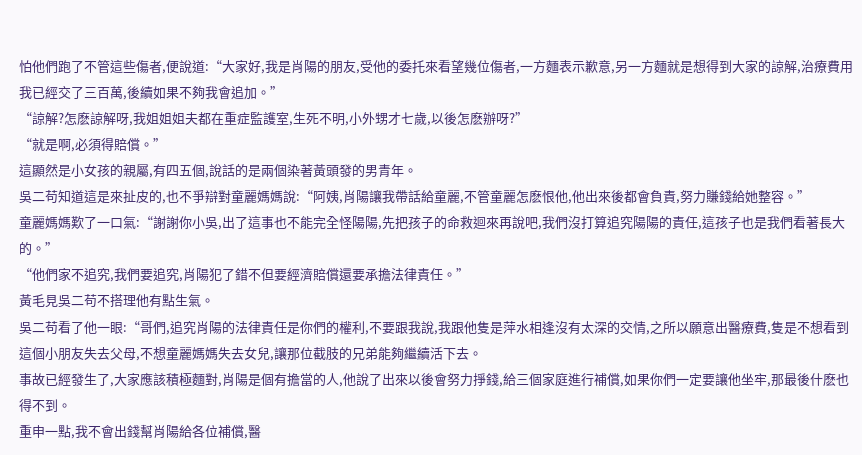怕他們跑了不管這些傷者,便說道:“大家好,我是肖陽的朋友,受他的委托來看望幾位傷者,一方麵表示歉意,另一方麵就是想得到大家的諒解,治療費用我已經交了三百萬,後續如果不夠我會追加。”
“諒解?怎麽諒解呀,我姐姐姐夫都在重症監護室,生死不明,小外甥才七歲,以後怎麽辦呀?”
“就是啊,必須得賠償。”
這顯然是小女孩的親屬,有四五個,說話的是兩個染著黃頭發的男青年。
吳二苟知道這是來扯皮的,也不爭辯對童麗媽媽說:“阿姨,肖陽讓我帶話給童麗,不管童麗怎麽恨他,他出來後都會負責,努力賺錢給她整容。”
童麗媽媽歎了一口氣:“謝謝你小吳,出了這事也不能完全怪陽陽,先把孩子的命救迴來再說吧,我們沒打算追究陽陽的責任,這孩子也是我們看著長大的。”
“他們家不追究,我們要追究,肖陽犯了錯不但要經濟賠償還要承擔法律責任。”
黃毛見吳二苟不搭理他有點生氣。
吳二苟看了他一眼:“哥們,追究肖陽的法律責任是你們的權利,不要跟我說,我跟他隻是萍水相逢沒有太深的交情,之所以願意出醫療費,隻是不想看到這個小朋友失去父母,不想童麗媽媽失去女兒,讓那位截肢的兄弟能夠繼續活下去。
事故已經發生了,大家應該積極麵對,肖陽是個有擔當的人,他說了出來以後會努力掙錢,給三個家庭進行補償,如果你們一定要讓他坐牢,那最後什麽也得不到。
重申一點,我不會出錢幫肖陽給各位補償,醫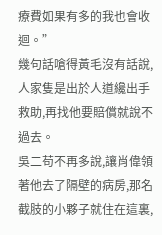療費如果有多的我也會收迴。”
幾句話嗆得黃毛沒有話說,人家隻是出於人道纔出手救助,再找他要賠償就說不過去。
吳二苟不再多說,讓肖偉領著他去了隔壁的病房,那名截肢的小夥子就住在這裏,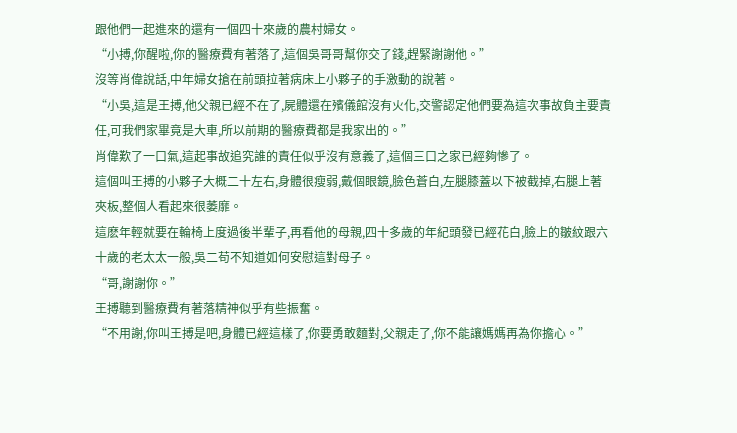跟他們一起進來的還有一個四十來歲的農村婦女。
“小搏,你醒啦,你的醫療費有著落了,這個吳哥哥幫你交了錢,趕緊謝謝他。”
沒等肖偉說話,中年婦女搶在前頭拉著病床上小夥子的手激動的說著。
“小吳,這是王搏,他父親已經不在了,屍體還在殯儀館沒有火化,交警認定他們要為這次事故負主要責任,可我們家畢竟是大車,所以前期的醫療費都是我家出的。”
肖偉歎了一口氣,這起事故追究誰的責任似乎沒有意義了,這個三口之家已經夠慘了。
這個叫王搏的小夥子大概二十左右,身體很瘦弱,戴個眼鏡,臉色蒼白,左腿膝蓋以下被截掉,右腿上著夾板,整個人看起來很萎靡。
這麽年輕就要在輪椅上度過後半輩子,再看他的母親,四十多歲的年紀頭發已經花白,臉上的皺紋跟六十歲的老太太一般,吳二苟不知道如何安慰這對母子。
“哥,謝謝你。”
王搏聽到醫療費有著落精神似乎有些振奮。
“不用謝,你叫王搏是吧,身體已經這樣了,你要勇敢麵對,父親走了,你不能讓媽媽再為你擔心。”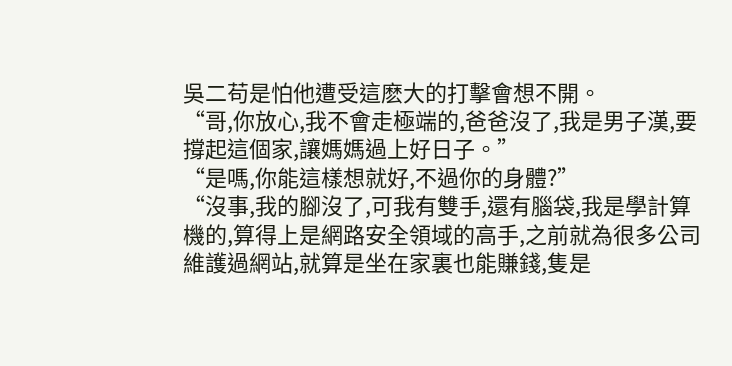吳二苟是怕他遭受這麽大的打擊會想不開。
“哥,你放心,我不會走極端的,爸爸沒了,我是男子漢,要撐起這個家,讓媽媽過上好日子。”
“是嗎,你能這樣想就好,不過你的身體?”
“沒事,我的腳沒了,可我有雙手,還有腦袋,我是學計算機的,算得上是網路安全領域的高手,之前就為很多公司維護過網站,就算是坐在家裏也能賺錢,隻是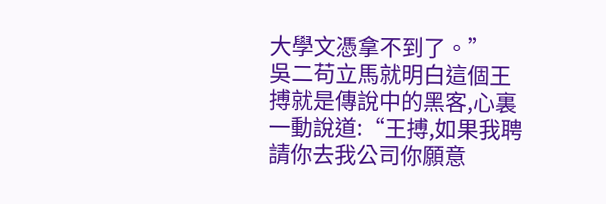大學文憑拿不到了。”
吳二苟立馬就明白這個王搏就是傳說中的黑客,心裏一動說道:“王搏,如果我聘請你去我公司你願意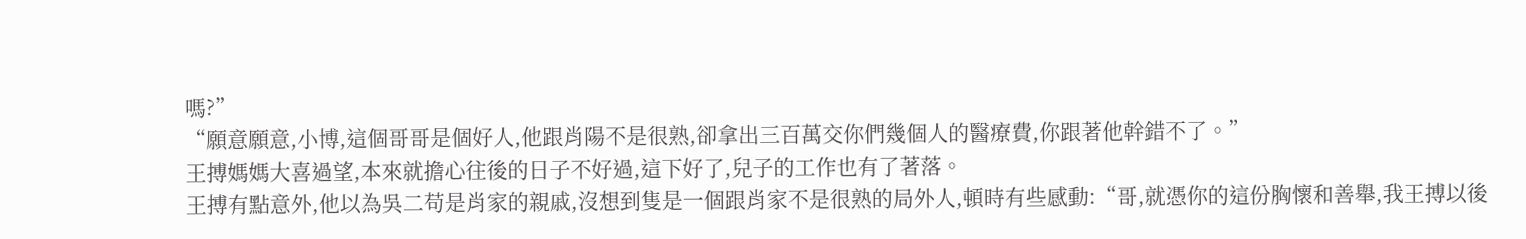嗎?”
“願意願意,小博,這個哥哥是個好人,他跟肖陽不是很熟,卻拿出三百萬交你們幾個人的醫療費,你跟著他幹錯不了。”
王搏媽媽大喜過望,本來就擔心往後的日子不好過,這下好了,兒子的工作也有了著落。
王搏有點意外,他以為吳二苟是肖家的親戚,沒想到隻是一個跟肖家不是很熟的局外人,頓時有些感動:“哥,就憑你的這份胸懷和善舉,我王搏以後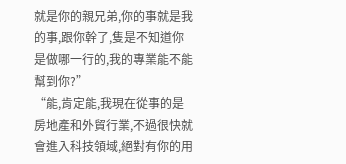就是你的親兄弟,你的事就是我的事,跟你幹了,隻是不知道你是做哪一行的,我的專業能不能幫到你?”
“能,肯定能,我現在從事的是房地產和外貿行業,不過很快就會進入科技領域,絕對有你的用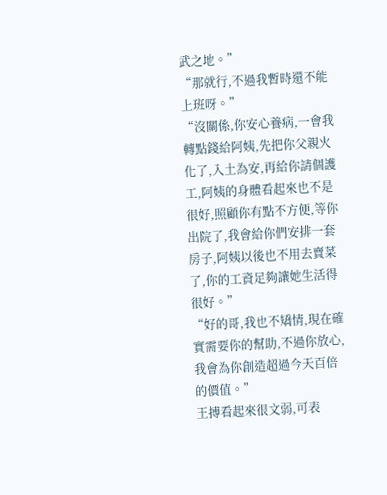武之地。”
“那就行,不過我暫時還不能上班呀。”
“沒關係,你安心養病,一會我轉點錢給阿姨,先把你父親火化了,入土為安,再給你請個護工,阿姨的身體看起來也不是很好,照顧你有點不方便,等你出院了,我會給你們安排一套房子,阿姨以後也不用去賣菜了,你的工資足夠讓她生活得很好。”
“好的哥,我也不矯情,現在確實需要你的幫助,不過你放心,我會為你創造超過今天百倍的價值。”
王搏看起來很文弱,可表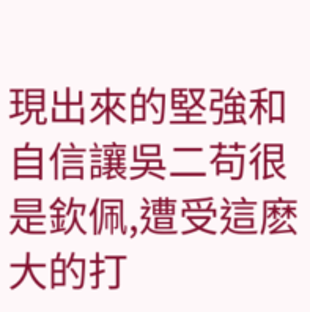現出來的堅強和自信讓吳二苟很是欽佩,遭受這麽大的打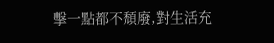擊一點都不頹廢,對生活充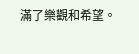滿了樂觀和希望。